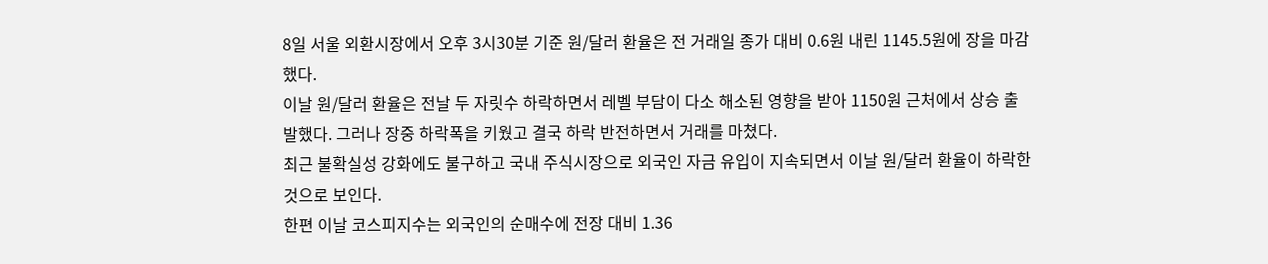8일 서울 외환시장에서 오후 3시30분 기준 원/달러 환율은 전 거래일 종가 대비 0.6원 내린 1145.5원에 장을 마감했다.
이날 원/달러 환율은 전날 두 자릿수 하락하면서 레벨 부담이 다소 해소된 영향을 받아 1150원 근처에서 상승 출발했다. 그러나 장중 하락폭을 키웠고 결국 하락 반전하면서 거래를 마쳤다.
최근 불확실성 강화에도 불구하고 국내 주식시장으로 외국인 자금 유입이 지속되면서 이날 원/달러 환율이 하락한 것으로 보인다.
한편 이날 코스피지수는 외국인의 순매수에 전장 대비 1.36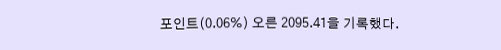포인트(0.06%) 오른 2095.41을 기록했다.